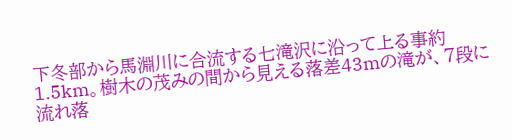下冬部から馬淵川に合流する七滝沢に沿って上る事約1.5km。樹木の茂みの間から見える落差43mの滝が、7段に流れ落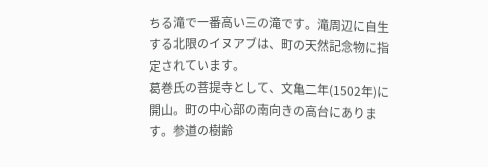ちる滝で一番高い三の滝です。滝周辺に自生する北限のイヌアブは、町の天然記念物に指定されています。
葛巻氏の菩提寺として、文亀二年(1502年)に開山。町の中心部の南向きの高台にあります。参道の樹齢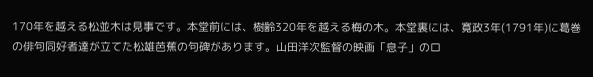170年を越える松並木は見事です。本堂前には、樹齢320年を越える梅の木。本堂裏には、寛政3年(1791年)に葛巻の俳句同好者達が立てた松雄芭蕉の句碑があります。山田洋次監督の映画「息子」のロ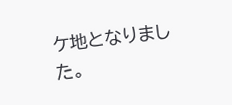ケ地となりました。